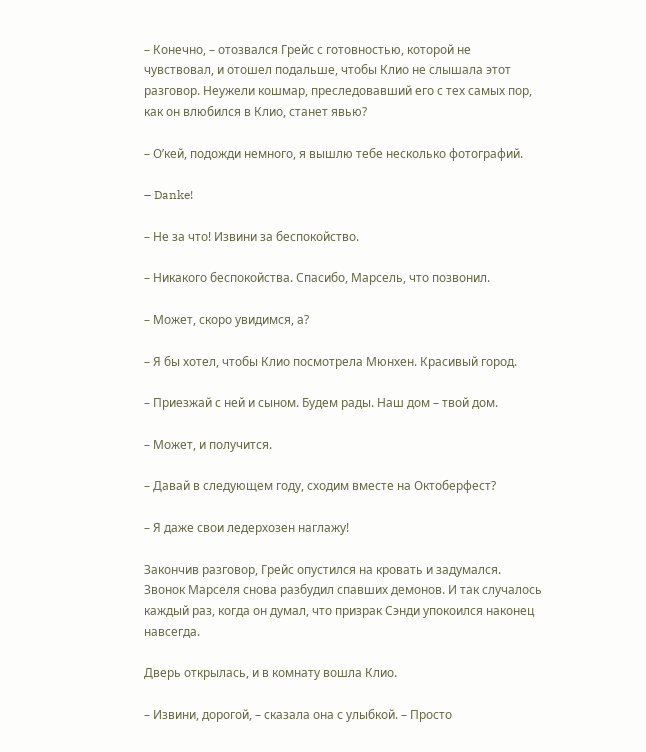– Конечно, – отозвался Грейс с готовностью, которой не чувствовал, и отошел подальше, чтобы Клио не слышала этот разговор. Неужели кошмар, преследовавший его с тех самых пор, как он влюбился в Клио, станет явью?

– О’кей, подожди немного, я вышлю тебе несколько фотографий.

– Danke!

– Не за что! Извини за беспокойство.

– Никакого беспокойства. Спасибо, Марсель, что позвонил.

– Может, скоро увидимся, а?

– Я бы хотел, чтобы Клио посмотрела Мюнхен. Красивый город.

– Приезжай с ней и сыном. Будем рады. Наш дом – твой дом.

– Может, и получится.

– Давай в следующем году, сходим вместе на Октоберфест?

– Я даже свои ледерхозен наглажу!

Закончив разговор, Грейс опустился на кровать и задумался. Звонок Марселя снова разбудил спавших демонов. И так случалось каждый раз, когда он думал, что призрак Сэнди упокоился наконец навсегда.

Дверь открылась, и в комнату вошла Клио.

– Извини, дорогой, – сказала она с улыбкой. – Просто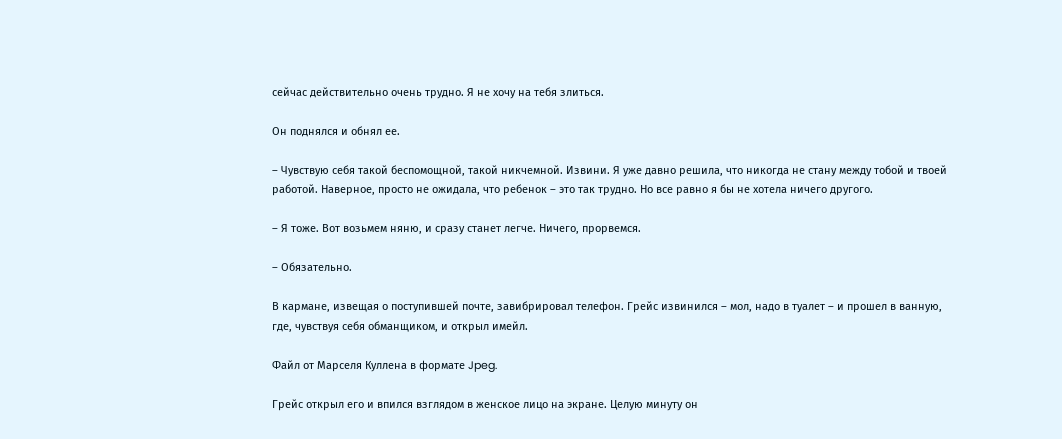сейчас действительно очень трудно. Я не хочу на тебя злиться.

Он поднялся и обнял ее.

– Чувствую себя такой беспомощной, такой никчемной. Извини. Я уже давно решила, что никогда не стану между тобой и твоей работой. Наверное, просто не ожидала, что ребенок – это так трудно. Но все равно я бы не хотела ничего другого.

– Я тоже. Вот возьмем няню, и сразу станет легче. Ничего, прорвемся.

– Обязательно.

В кармане, извещая о поступившей почте, завибрировал телефон. Грейс извинился – мол, надо в туалет – и прошел в ванную, где, чувствуя себя обманщиком, и открыл имейл.

Файл от Марселя Куллена в формате Jpeg.

Грейс открыл его и впился взглядом в женское лицо на экране. Целую минуту он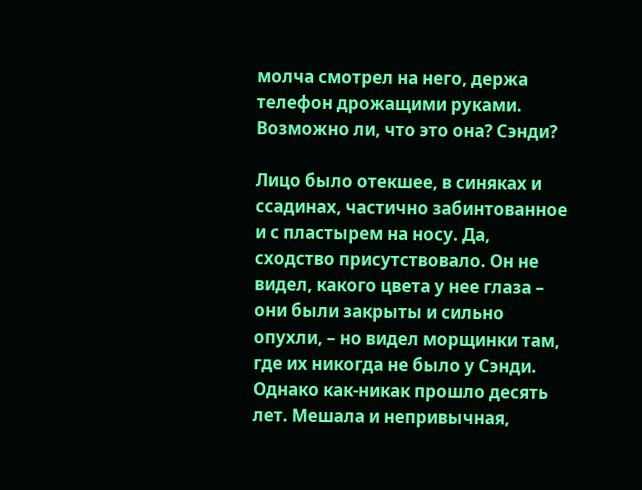молча смотрел на него, держа телефон дрожащими руками. Возможно ли, что это она? Сэнди?

Лицо было отекшее, в синяках и ссадинах, частично забинтованное и с пластырем на носу. Да, сходство присутствовало. Он не видел, какого цвета у нее глаза – они были закрыты и сильно опухли, – но видел морщинки там, где их никогда не было у Сэнди. Однако как-никак прошло десять лет. Мешала и непривычная,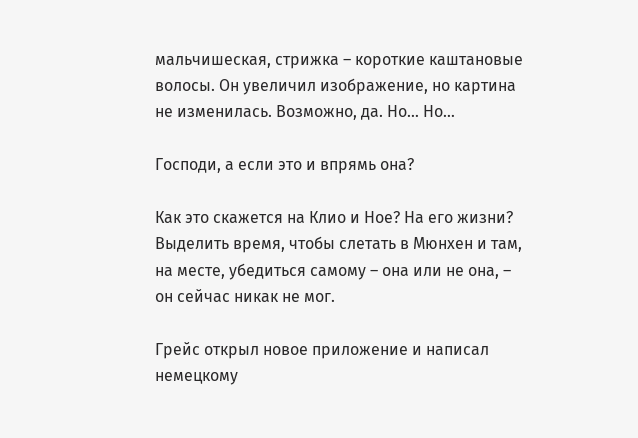мальчишеская, стрижка – короткие каштановые волосы. Он увеличил изображение, но картина не изменилась. Возможно, да. Но… Но…

Господи, а если это и впрямь она?

Как это скажется на Клио и Ное? На его жизни? Выделить время, чтобы слетать в Мюнхен и там, на месте, убедиться самому – она или не она, – он сейчас никак не мог.

Грейс открыл новое приложение и написал немецкому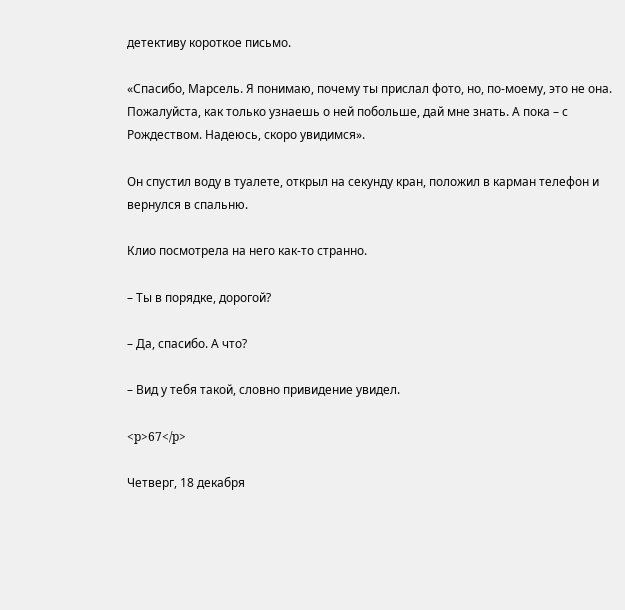детективу короткое письмо.

«Спасибо, Марсель. Я понимаю, почему ты прислал фото, но, по-моему, это не она. Пожалуйста, как только узнаешь о ней побольше, дай мне знать. А пока – с Рождеством. Надеюсь, скоро увидимся».

Он спустил воду в туалете, открыл на секунду кран, положил в карман телефон и вернулся в спальню.

Клио посмотрела на него как-то странно.

– Ты в порядке, дорогой?

– Да, спасибо. А что?

– Вид у тебя такой, словно привидение увидел.

<p>67</p>

Четверг, 18 декабря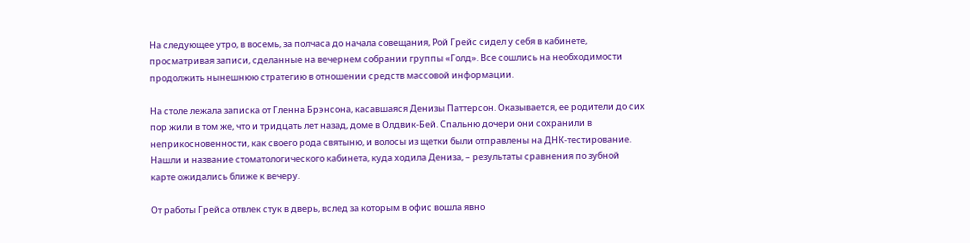На следующее утро, в восемь, за полчаса до начала совещания, Рой Грейс сидел у себя в кабинете, просматривая записи, сделанные на вечернем собрании группы «Голд». Все сошлись на необходимости продолжить нынешнюю стратегию в отношении средств массовой информации.

На столе лежала записка от Гленна Брэнсона, касавшаяся Денизы Паттерсон. Оказывается, ее родители до сих пор жили в том же, что и тридцать лет назад, доме в Олдвик-Бей. Спальню дочери они сохранили в неприкосновенности, как своего рода святыню, и волосы из щетки были отправлены на ДНК-тестирование. Нашли и название стоматологического кабинета, куда ходила Дениза, – результаты сравнения по зубной карте ожидались ближе к вечеру.

От работы Грейса отвлек стук в дверь, вслед за которым в офис вошла явно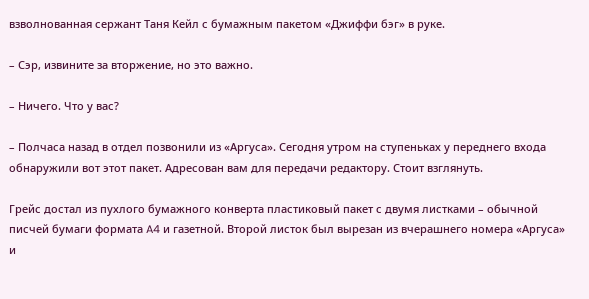взволнованная сержант Таня Кейл с бумажным пакетом «Джиффи бэг» в руке.

– Сэр, извините за вторжение, но это важно.

– Ничего. Что у вас?

– Полчаса назад в отдел позвонили из «Аргуса». Сегодня утром на ступеньках у переднего входа обнаружили вот этот пакет. Адресован вам для передачи редактору. Стоит взглянуть.

Грейс достал из пухлого бумажного конверта пластиковый пакет с двумя листками – обычной писчей бумаги формата A4 и газетной. Второй листок был вырезан из вчерашнего номера «Аргуса» и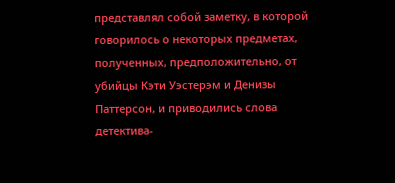представлял собой заметку, в которой говорилось о некоторых предметах, полученных, предположительно, от убийцы Кэти Уэстерэм и Денизы Паттерсон, и приводились слова детектива-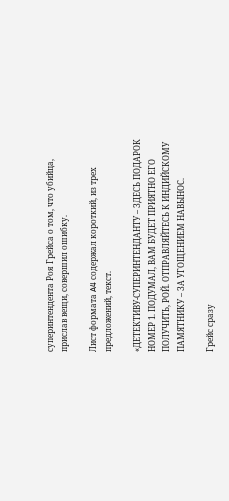суперинтендента Роя Грейса о том, что убийца, прислав вещи, совершил ошибку.

Лист формата A4 содержал короткий, из трех предложений, текст.

«ДЕТЕКТИВУ-СУПЕРИНТЕНДАНТУ – ЗДЕСЬ ПОДАРОК НОМЕР 1. ПОДУМАЛ, ВАМ БУДЕТ ПРИЯТНО ЕГО ПОЛУЧИТЬ, РОЙ. ОТПРАВЛЯЙТЕСЬ К ИНДИЙСКОМУ ПАМЯТНИКУ – ЗА УГОЩЕНИЕМ НАВЫНОС.

Грейс сразу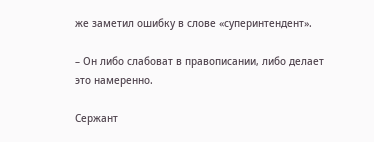же заметил ошибку в слове «суперинтендент».

– Он либо слабоват в правописании, либо делает это намеренно.

Сержант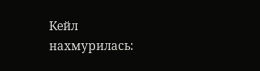Кейл нахмурилась: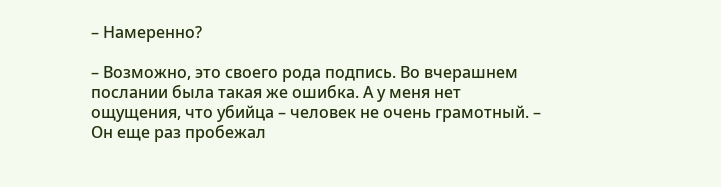– Намеренно?

– Возможно, это своего рода подпись. Во вчерашнем послании была такая же ошибка. А у меня нет ощущения, что убийца – человек не очень грамотный. – Он еще раз пробежал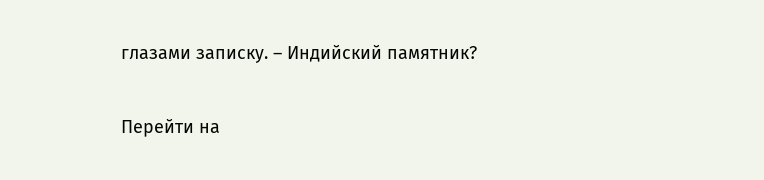глазами записку. – Индийский памятник?

Перейти на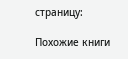страницу:

Похожие книги